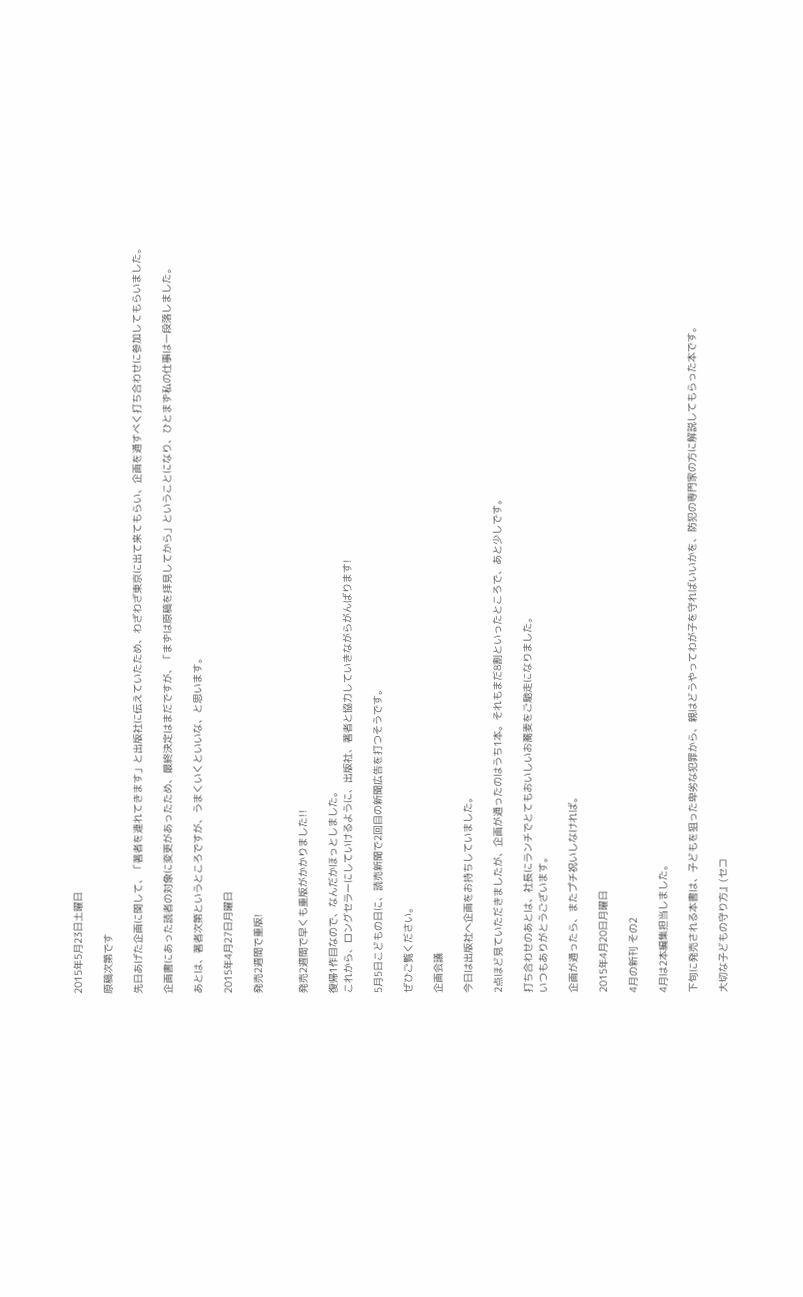2015年5月23日土曜日

原稿次第です

先日あげた企画に関して、「著者を連れてきます」と出版社に伝えていたため、わざわざ東京に出て来てもらい、企画を通すべく打ち合わせに参加してもらいました。

企画書にあった読者の対象に変更があったため、最終決定はまだですが、「まずは原稿を拝見してから」ということになり、ひとまず私の仕事は一段落しました。

あとは、著者次第というところですが、うまくいくといいな、と思います。

2015年4月27日月曜日

発売2週間で重版!


発売2週間で早くも重版がかかりました!!

復帰1作目なので、なんだかほっとしました。
これから、ロングセラーにしていけるように、出版社、著者と協力していきながらがんばります!

5月5日こどもの日に、読売新聞で2回目の新聞広告を打つそうです。

ぜひご覧ください。

企画会議

今日は出版社へ企画をお持ちしていました。

2点ほど見ていただきましたが、企画が通ったのはうち1本。それもまだ8割といったところで、あと少しです。

打ち合わせのあとは、社長にランチでとてもおいしいお蕎麦をご馳走になりました。
いつもありがとうございます。

企画が通ったら、またプチ祝いしなければ。

2015年4月20日月曜日

4月の新刊 その2

4月は2本編集担当しました。

下旬に発売される本書は、子どもを狙った卑劣な犯罪から、親はどうやってわが子を守ればいいかを、防犯の専門家の方に解説してもらった本です。

大切な子どもの守り方』(セコ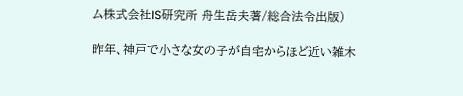ム株式会社IS研究所 舟生岳夫著/総合法令出版)

昨年、神戸で小さな女の子が自宅からほど近い雑木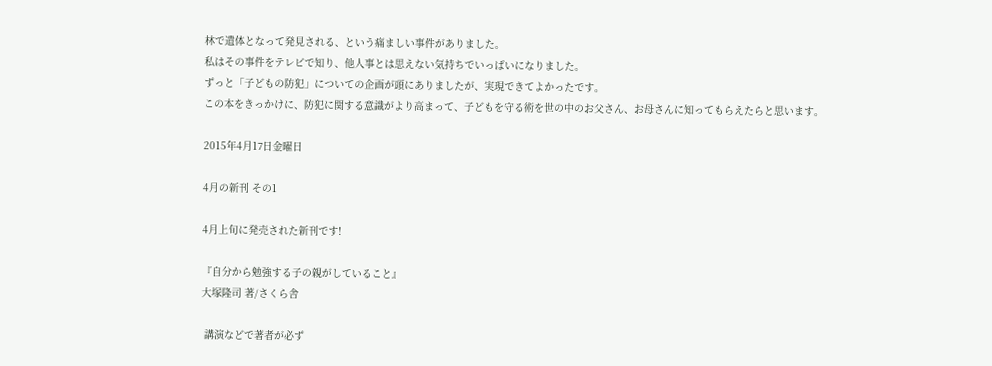林で遺体となって発見される、という痛ましい事件がありました。
私はその事件をテレビで知り、他人事とは思えない気持ちでいっぱいになりました。
ずっと「子どもの防犯」についての企画が頭にありましたが、実現できてよかったです。
この本をきっかけに、防犯に関する意識がより高まって、子どもを守る術を世の中のお父さん、お母さんに知ってもらえたらと思います。

2015年4月17日金曜日

4月の新刊 その1

4月上旬に発売された新刊です!

『自分から勉強する子の親がしていること』
大塚隆司 著/さくら舎

 講演などで著者が必ず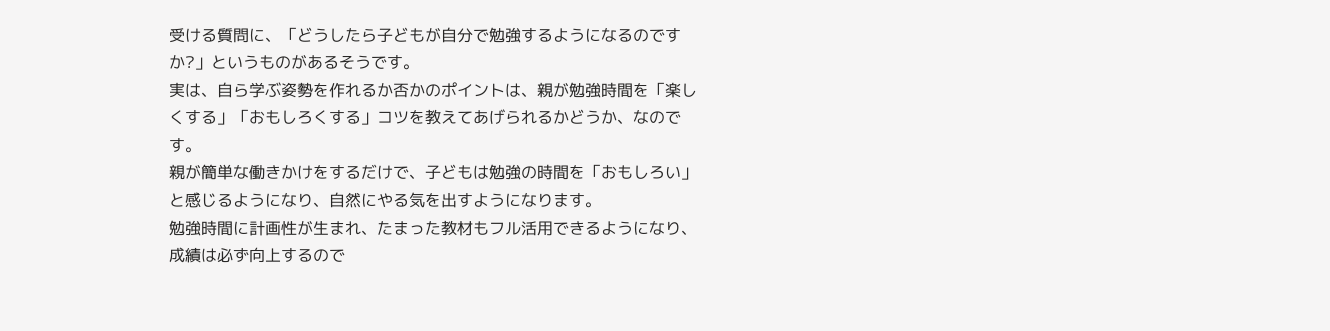受ける質問に、「どうしたら子どもが自分で勉強するようになるのですか?」というものがあるそうです。
実は、自ら学ぶ姿勢を作れるか否かのポイントは、親が勉強時間を「楽しくする」「おもしろくする」コツを教えてあげられるかどうか、なのです。
親が簡単な働きかけをするだけで、子どもは勉強の時間を「おもしろい」と感じるようになり、自然にやる気を出すようになります。
勉強時間に計画性が生まれ、たまった教材もフル活用できるようになり、成績は必ず向上するので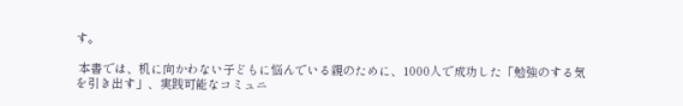す。

 本書では、机に向かわない子どもに悩んでいる親のために、1000人で成功した「勉強のする気を引き出す」、実践可能なコミュニ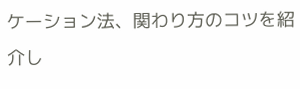ケーション法、関わり方のコツを紹介し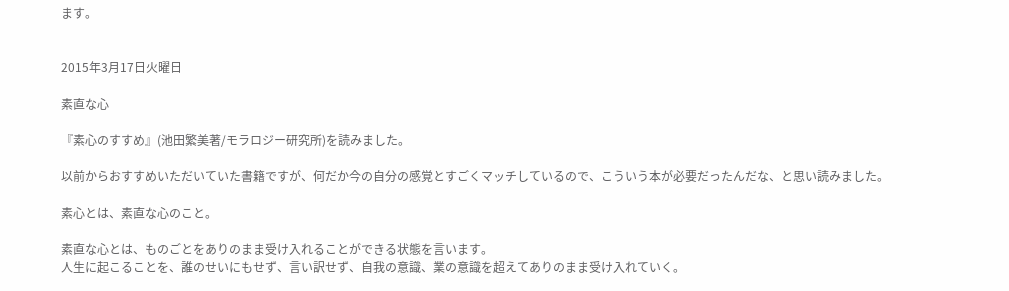ます。


2015年3月17日火曜日

素直な心

『素心のすすめ』(池田繁美著/モラロジー研究所)を読みました。

以前からおすすめいただいていた書籍ですが、何だか今の自分の感覚とすごくマッチしているので、こういう本が必要だったんだな、と思い読みました。

素心とは、素直な心のこと。

素直な心とは、ものごとをありのまま受け入れることができる状態を言います。
人生に起こることを、誰のせいにもせず、言い訳せず、自我の意識、業の意識を超えてありのまま受け入れていく。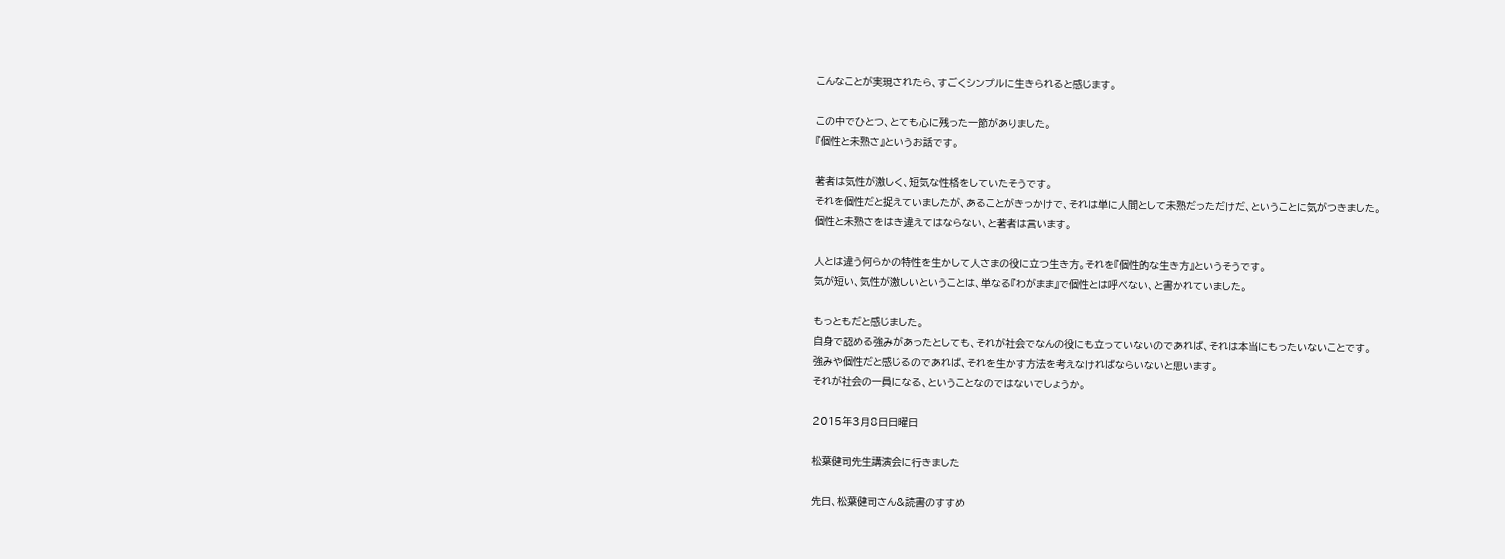こんなことが実現されたら、すごくシンプルに生きられると感じます。

この中でひとつ、とても心に残った一節がありました。
『個性と未熟さ』というお話です。

著者は気性が激しく、短気な性格をしていたそうです。
それを個性だと捉えていましたが、あることがきっかけで、それは単に人間として未熟だっただけだ、ということに気がつきました。
個性と未熟さをはき違えてはならない、と著者は言います。

人とは違う何らかの特性を生かして人さまの役に立つ生き方。それを『個性的な生き方』というそうです。
気が短い、気性が激しいということは、単なる『わがまま』で個性とは呼べない、と書かれていました。

もっともだと感じました。
自身で認める強みがあったとしても、それが社会でなんの役にも立っていないのであれば、それは本当にもったいないことです。
強みや個性だと感じるのであれば、それを生かす方法を考えなければならいないと思います。
それが社会の一員になる、ということなのではないでしょうか。

2015年3月8日日曜日

松葉健司先生講演会に行きました

先日、松葉健司さん&読書のすすめ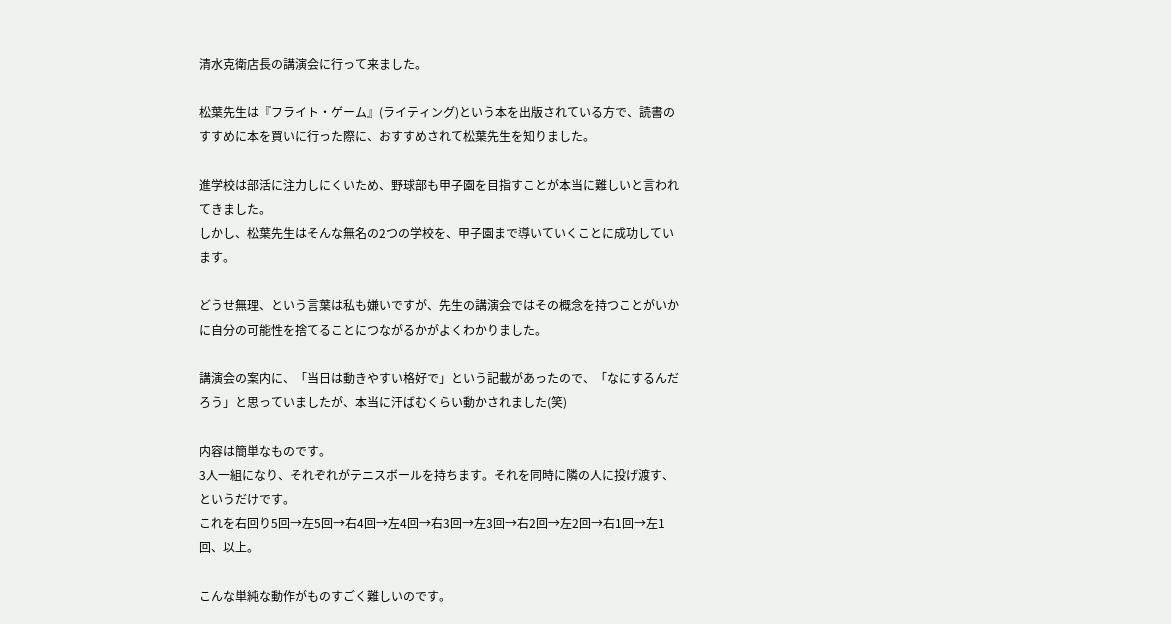清水克衛店長の講演会に行って来ました。

松葉先生は『フライト・ゲーム』(ライティング)という本を出版されている方で、読書のすすめに本を買いに行った際に、おすすめされて松葉先生を知りました。

進学校は部活に注力しにくいため、野球部も甲子園を目指すことが本当に難しいと言われてきました。
しかし、松葉先生はそんな無名の2つの学校を、甲子園まで導いていくことに成功しています。

どうせ無理、という言葉は私も嫌いですが、先生の講演会ではその概念を持つことがいかに自分の可能性を捨てることにつながるかがよくわかりました。

講演会の案内に、「当日は動きやすい格好で」という記載があったので、「なにするんだろう」と思っていましたが、本当に汗ばむくらい動かされました(笑)

内容は簡単なものです。
3人一組になり、それぞれがテニスボールを持ちます。それを同時に隣の人に投げ渡す、というだけです。
これを右回り5回→左5回→右4回→左4回→右3回→左3回→右2回→左2回→右1回→左1回、以上。

こんな単純な動作がものすごく難しいのです。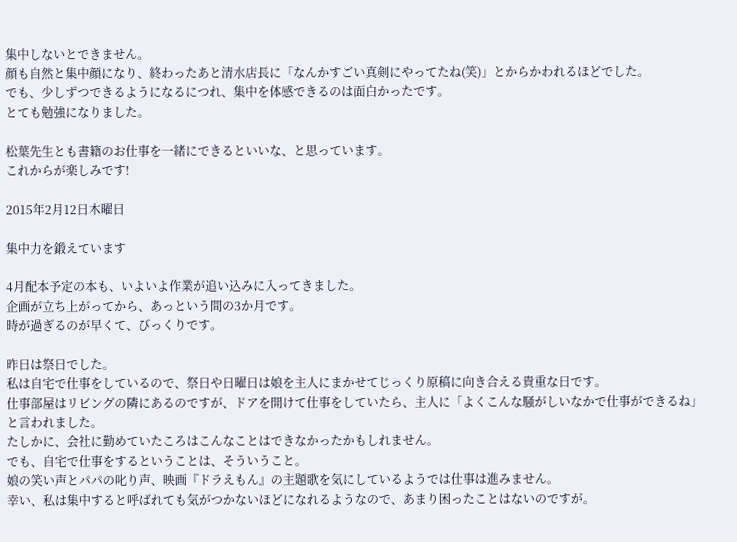集中しないとできません。
顔も自然と集中顔になり、終わったあと清水店長に「なんかすごい真剣にやってたね(笑)」とからかわれるほどでした。
でも、少しずつできるようになるにつれ、集中を体感できるのは面白かったです。
とても勉強になりました。

松葉先生とも書籍のお仕事を一緒にできるといいな、と思っています。
これからが楽しみです!

2015年2月12日木曜日

集中力を鍛えています

4月配本予定の本も、いよいよ作業が追い込みに入ってきました。
企画が立ち上がってから、あっという間の3か月です。
時が過ぎるのが早くて、びっくりです。

昨日は祭日でした。
私は自宅で仕事をしているので、祭日や日曜日は娘を主人にまかせてじっくり原稿に向き合える貴重な日です。
仕事部屋はリビングの隣にあるのですが、ドアを開けて仕事をしていたら、主人に「よくこんな騒がしいなかで仕事ができるね」と言われました。
たしかに、会社に勤めていたころはこんなことはできなかったかもしれません。
でも、自宅で仕事をするということは、そういうこと。
娘の笑い声とパパの叱り声、映画『ドラえもん』の主題歌を気にしているようでは仕事は進みません。
幸い、私は集中すると呼ばれても気がつかないほどになれるようなので、あまり困ったことはないのですが。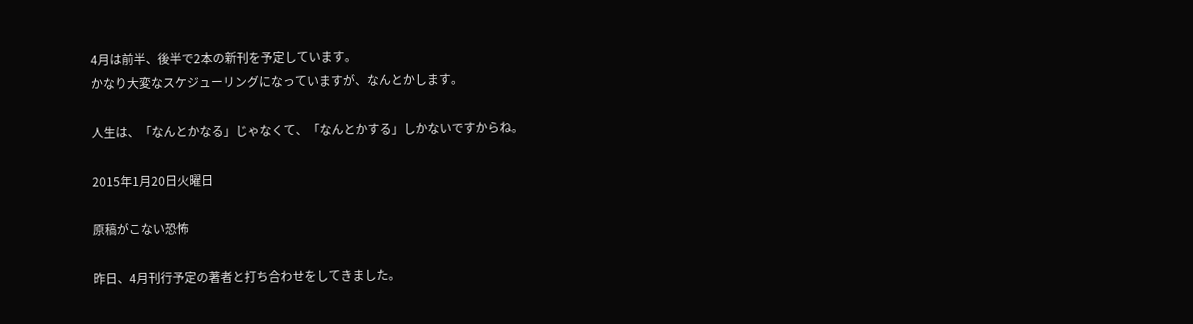4月は前半、後半で2本の新刊を予定しています。
かなり大変なスケジューリングになっていますが、なんとかします。

人生は、「なんとかなる」じゃなくて、「なんとかする」しかないですからね。

2015年1月20日火曜日

原稿がこない恐怖

昨日、4月刊行予定の著者と打ち合わせをしてきました。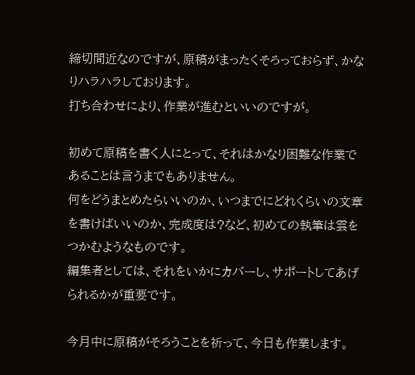締切間近なのですが、原稿がまったくそろっておらず、かなりハラハラしております。
打ち合わせにより、作業が進むといいのですが。

初めて原稿を書く人にとって、それはかなり困難な作業であることは言うまでもありません。
何をどうまとめたらいいのか、いつまでにどれくらいの文章を書けばいいのか、完成度は?など、初めての執筆は雲をつかむようなものです。
編集者としては、それをいかにカバーし、サポートしてあげられるかが重要です。

今月中に原稿がそろうことを祈って、今日も作業します。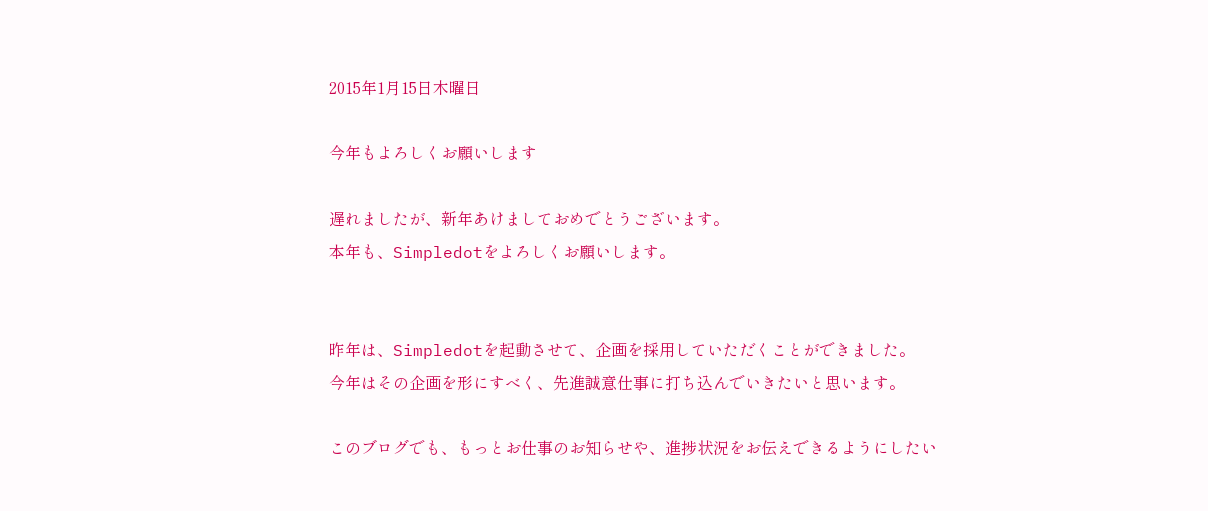2015年1月15日木曜日

今年もよろしくお願いします

遅れましたが、新年あけましておめでとうございます。
本年も、Simpledotをよろしくお願いします。


昨年は、Simpledotを起動させて、企画を採用していただくことができました。
今年はその企画を形にすべく、先進誠意仕事に打ち込んでいきたいと思います。

このブログでも、もっとお仕事のお知らせや、進捗状況をお伝えできるようにしたい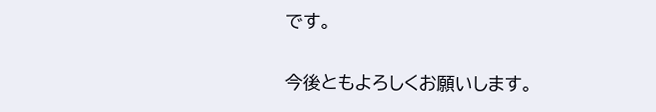です。

今後ともよろしくお願いします。